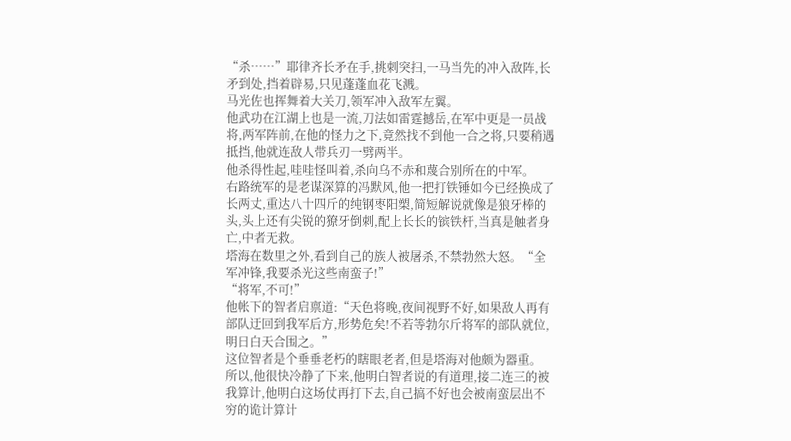“杀……”耶律齐长矛在手,挑刺突扫,一马当先的冲入敌阵,长矛到处,挡着辟易,只见蓬蓬血花飞溅。
马光佐也挥舞着大关刀,领军冲入敌军左翼。
他武功在江湖上也是一流,刀法如雷霆撼岳,在军中更是一员战将,两军阵前,在他的怪力之下,竟然找不到他一合之将,只要稍遇抵挡,他就连敌人带兵刃一劈两半。
他杀得性起,哇哇怪叫着,杀向乌不赤和蔑合别所在的中军。
右路统军的是老谋深算的冯默风,他一把打铁锤如今已经换成了长两丈,重达八十四斤的纯钢枣阳槊,简短解说就像是狼牙棒的头,头上还有尖锐的獠牙倒刺,配上长长的镔铁杆,当真是触者身亡,中者无救。
塔海在数里之外,看到自己的族人被屠杀,不禁勃然大怒。“全军冲锋,我要杀光这些南蛮子!”
“将军,不可!”
他帐下的智者启禀道:“天色将晚,夜间视野不好,如果敌人再有部队迂回到我军后方,形势危矣!不若等勃尔斤将军的部队就位,明日白天合围之。”
这位智者是个垂垂老朽的瞎眼老者,但是塔海对他颇为器重。
所以,他很快冷静了下来,他明白智者说的有道理,接二连三的被我算计,他明白这场仗再打下去,自己搞不好也会被南蛮层出不穷的诡计算计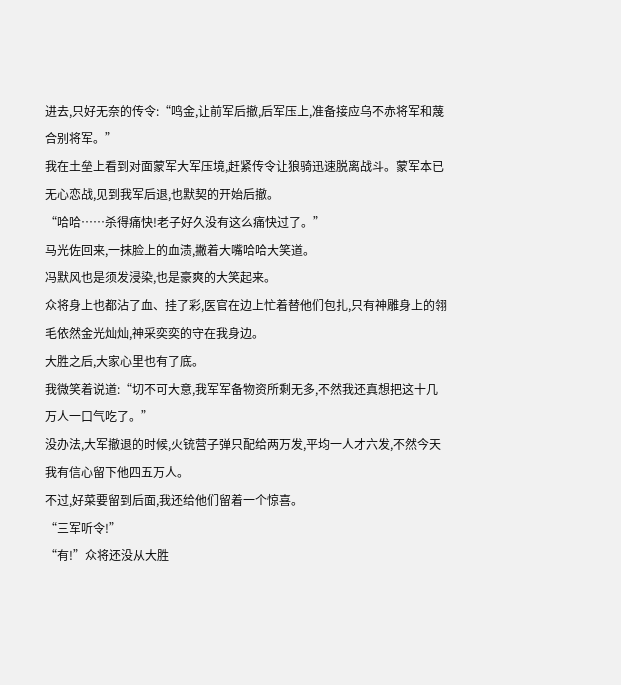进去,只好无奈的传令:“鸣金,让前军后撤,后军压上,准备接应乌不赤将军和蔑合别将军。”
我在土垒上看到对面蒙军大军压境,赶紧传令让狼骑迅速脱离战斗。蒙军本已无心恋战,见到我军后退,也默契的开始后撤。
“哈哈……杀得痛快!老子好久没有这么痛快过了。”
马光佐回来,一抹脸上的血渍,撇着大嘴哈哈大笑道。
冯默风也是须发浸染,也是豪爽的大笑起来。
众将身上也都沾了血、挂了彩,医官在边上忙着替他们包扎,只有神雕身上的翎毛依然金光灿灿,神采奕奕的守在我身边。
大胜之后,大家心里也有了底。
我微笑着说道:“切不可大意,我军军备物资所剩无多,不然我还真想把这十几万人一口气吃了。”
没办法,大军撤退的时候,火铳营子弹只配给两万发,平均一人才六发,不然今天我有信心留下他四五万人。
不过,好菜要留到后面,我还给他们留着一个惊喜。
“三军听令!”
“有!”众将还没从大胜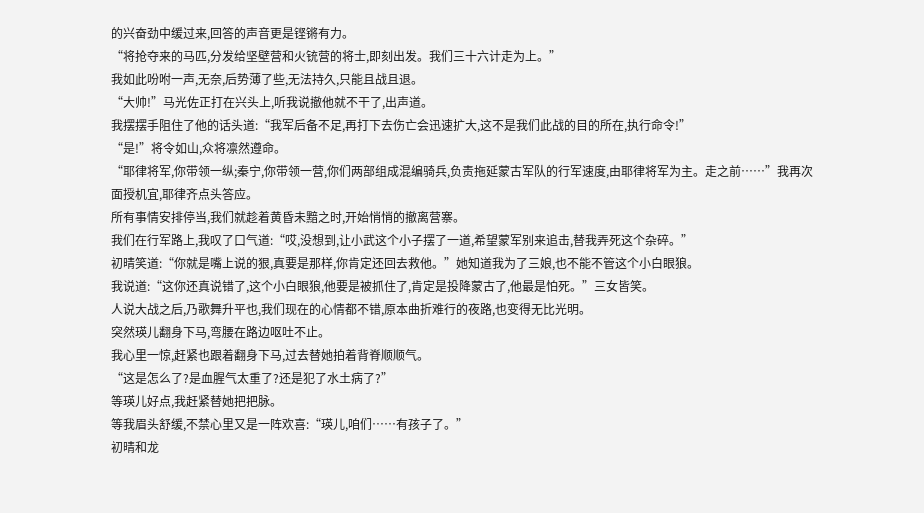的兴奋劲中缓过来,回答的声音更是铿锵有力。
“将抢夺来的马匹,分发给坚壁营和火铳营的将士,即刻出发。我们三十六计走为上。”
我如此吩咐一声,无奈,后势薄了些,无法持久,只能且战且退。
“大帅!”马光佐正打在兴头上,听我说撤他就不干了,出声道。
我摆摆手阻住了他的话头道:“我军后备不足,再打下去伤亡会迅速扩大,这不是我们此战的目的所在,执行命令!”
“是!”将令如山,众将凛然遵命。
“耶律将军,你带领一纵;秦宁,你带领一营,你们两部组成混编骑兵,负责拖延蒙古军队的行军速度,由耶律将军为主。走之前……”我再次面授机宜,耶律齐点头答应。
所有事情安排停当,我们就趁着黄昏未黯之时,开始悄悄的撤离营寨。
我们在行军路上,我叹了口气道:“哎,没想到,让小武这个小子摆了一道,希望蒙军别来追击,替我弄死这个杂碎。”
初晴笑道:“你就是嘴上说的狠,真要是那样,你肯定还回去救他。”她知道我为了三娘,也不能不管这个小白眼狼。
我说道:“这你还真说错了,这个小白眼狼,他要是被抓住了,肯定是投降蒙古了,他最是怕死。”三女皆笑。
人说大战之后,乃歌舞升平也,我们现在的心情都不错,原本曲折难行的夜路,也变得无比光明。
突然瑛儿翻身下马,弯腰在路边呕吐不止。
我心里一惊,赶紧也跟着翻身下马,过去替她拍着背脊顺顺气。
“这是怎么了?是血腥气太重了?还是犯了水土病了?”
等瑛儿好点,我赶紧替她把把脉。
等我眉头舒缓,不禁心里又是一阵欢喜:“瑛儿,咱们……有孩子了。”
初晴和龙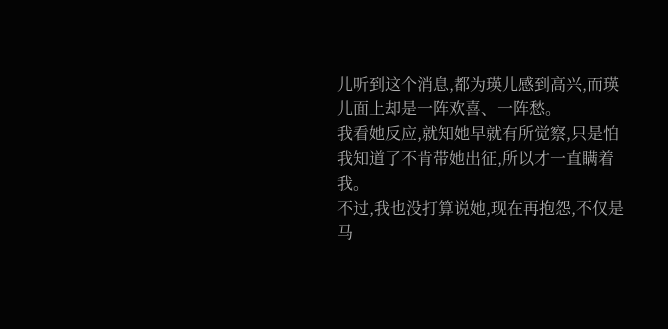儿听到这个消息,都为瑛儿感到高兴,而瑛儿面上却是一阵欢喜、一阵愁。
我看她反应,就知她早就有所觉察,只是怕我知道了不肯带她出征,所以才一直瞒着我。
不过,我也没打算说她,现在再抱怨,不仅是马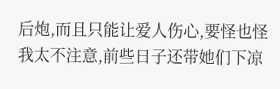后炮,而且只能让爱人伤心,要怪也怪我太不注意,前些日子还带她们下凉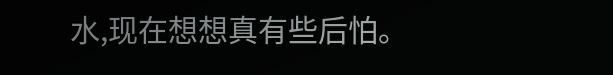水,现在想想真有些后怕。